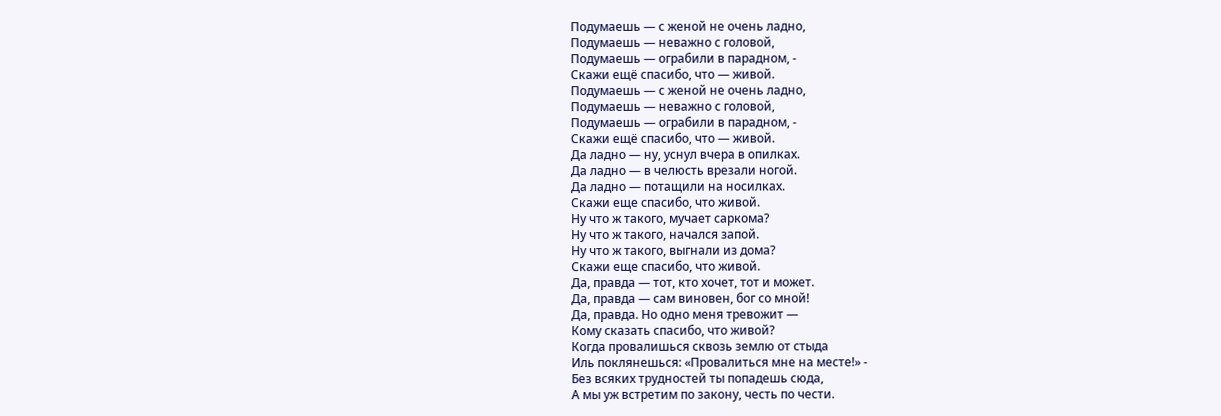Подумаешь — с женой не очень ладно,
Подумаешь — неважно с головой,
Подумаешь — ограбили в парадном, -
Скажи ещё спасибо, что — живой.
Подумаешь — с женой не очень ладно,
Подумаешь — неважно с головой,
Подумаешь — ограбили в парадном, -
Скажи ещё спасибо, что — живой.
Да ладно — ну, уснул вчера в опилках.
Да ладно — в челюсть врезали ногой.
Да ладно — потащили на носилках.
Скажи еще спасибо, что живой.
Ну что ж такого, мучает саркома?
Ну что ж такого, начался запой.
Ну что ж такого, выгнали из дома?
Скажи еще спасибо, что живой.
Да, правда — тот, кто хочет, тот и может.
Да, правда — сам виновен, бог со мной!
Да, правда. Но одно меня тревожит —
Кому сказать спасибо, что живой?
Когда провалишься сквозь землю от стыда
Иль поклянешься: «Провалиться мне на месте!» -
Без всяких трудностей ты попадешь сюда,
А мы уж встретим по закону, честь по чести.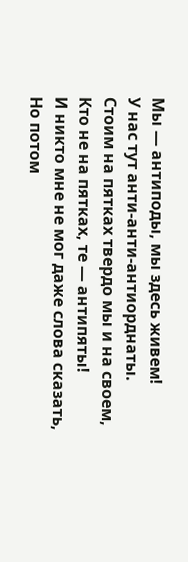Мы — антиподы, мы здесь живем!
У нас тут анти-анти-антиорднаты.
Стоим на пятках твердо мы и на своем,
Кто не на пятках, те — антипяты!
И никто мне не мог даже слова сказать,
Но потом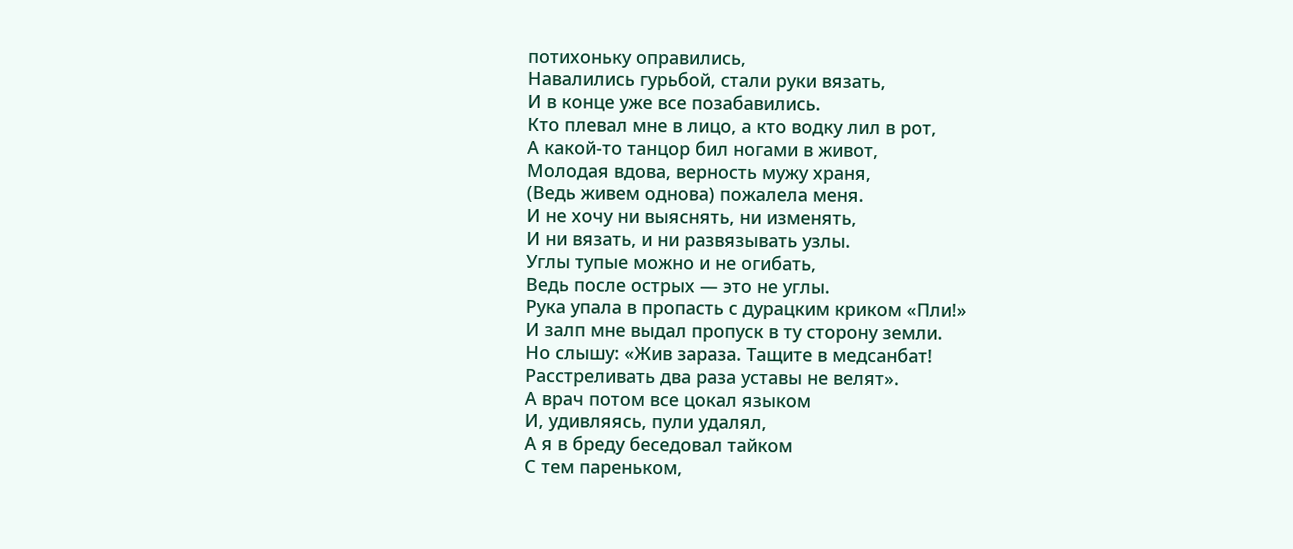потихоньку оправились,
Навалились гурьбой, стали руки вязать,
И в конце уже все позабавились.
Кто плевал мне в лицо, а кто водку лил в рот,
А какой-то танцор бил ногами в живот,
Молодая вдова, верность мужу храня,
(Ведь живем однова) пожалела меня.
И не хочу ни выяснять, ни изменять,
И ни вязать, и ни развязывать узлы.
Углы тупые можно и не огибать,
Ведь после острых — это не углы.
Рука упала в пропасть с дурацким криком «Пли!»
И залп мне выдал пропуск в ту сторону земли.
Но слышу: «Жив зараза. Тащите в медсанбат!
Расстреливать два раза уставы не велят».
А врач потом все цокал языком
И, удивляясь, пули удалял,
А я в бреду беседовал тайком
С тем пареньком,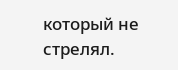который не стрелял.